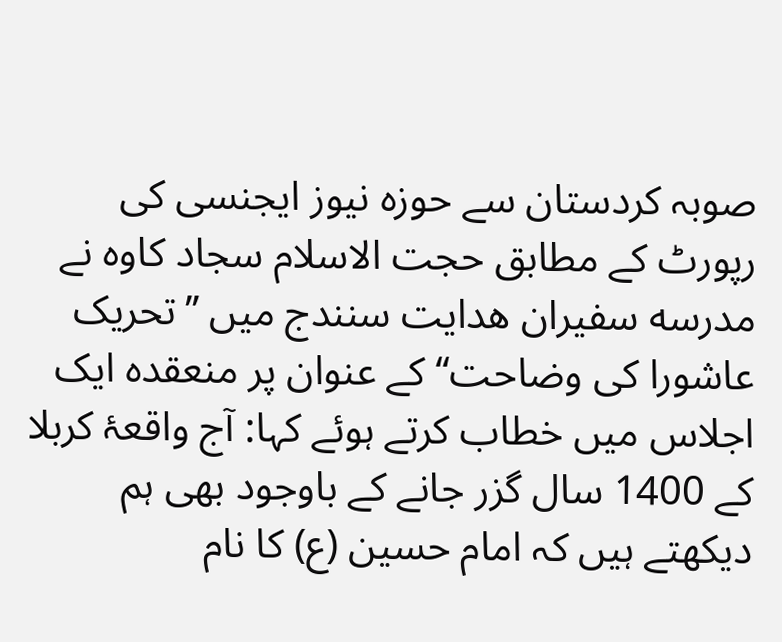صوبہ کردستان سے حوزہ نیوز ایجنسی کی رپورٹ کے مطابق حجت الاسلام سجاد کاوه نے مدرسه سفیران هدایت سنندج میں ’’تحریک عاشورا کی وضاحت‘‘ کے عنوان پر منعقدہ ایک اجلاس میں خطاب کرتے ہوئے کہا: آج واقعۂ کربلا کے 1400 سال گزر جانے کے باوجود بھی ہم دیکھتے ہیں کہ امام حسین (ع) کا نام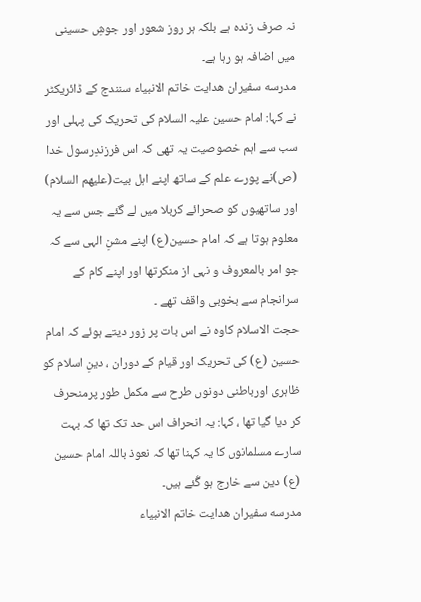نہ صرف زندہ ہے بلکہ ہر روز شعور اور جوشِ حسینی میں اضافہ ہو رہا ہے۔
مدرسه سفیران هدایت خاتم الانبیاء سنندج کے ڈائریکٹر نے کہا: امام حسین علیہ السلام کی تحریک کی پہلی اور سب سے اہم خصوصیت یہ تھی کہ اس فرزندِرسول خدا (ص)نے پورے علم کے ساتھ اپنے اہل بیت(علیھم السلام) اور ساتھیوں کو صحرائے کربلا میں لے گئے جس سے یہ معلوم ہوتا ہے کہ امام حسین(ع) اپنے مشنِ الہی سے کہ جو امر بالمعروف و نہی از منکرتھا اور اپنے کام کے سرانجام سے بخوبی واقف تھے ۔
حجت الاسلام کاوه نے اس بات پر زور دیتے ہوئے کہ امام حسین (ع) کی تحریک اور قیام کے دوران ، دینِ اسلام کو ظاہری اورباطنی دونوں طرح سے مکمل طور پرمنحرف کر دیا گیا تھا ، کہا: یہ انحراف اس حد تک تھا کہ بہت سارے مسلمانوں کا یہ کہنا تھا کہ نعوذ باللہ امام حسین (ع) دین سے خارج ہو گٗئے ہیں۔
مدرسه سفیران هدایت خاتم الانبیاء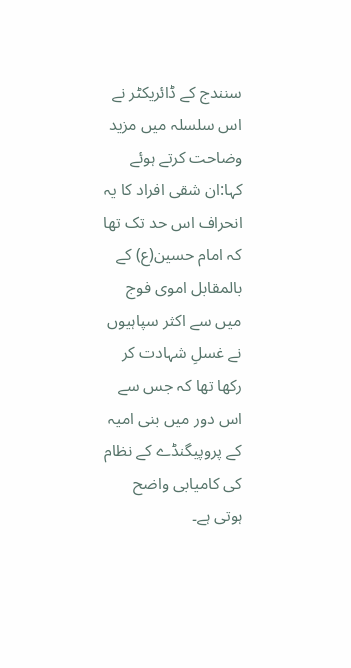سنندج کے ڈائریکٹر نے اس سلسلہ میں مزید وضاحت کرتے ہوئے کہا:ان شقی افراد کا یہ انحراف اس حد تک تھا کہ امام حسین(ع) کے بالمقابل اموی فوج میں سے اکثر سپاہیوں نے غسلِ شہادت کر رکھا تھا کہ جس سے اس دور میں بنی امیہ کے پروپیگنڈے کے نظام کی کامیابی واضح ہوتی ہے۔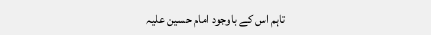تاہم اس کے باوجود امام حسین علیہ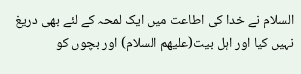السلام نے خدا کی اطاعت میں ایک لمحہ کے لئے بھی دریغ نہیں کیا اور اہل بیت(علیھم السلام) اور بچوں کو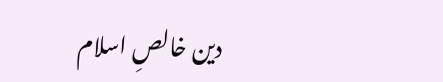دین خالصِ اسلام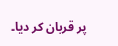پر قربان کر دیا۔